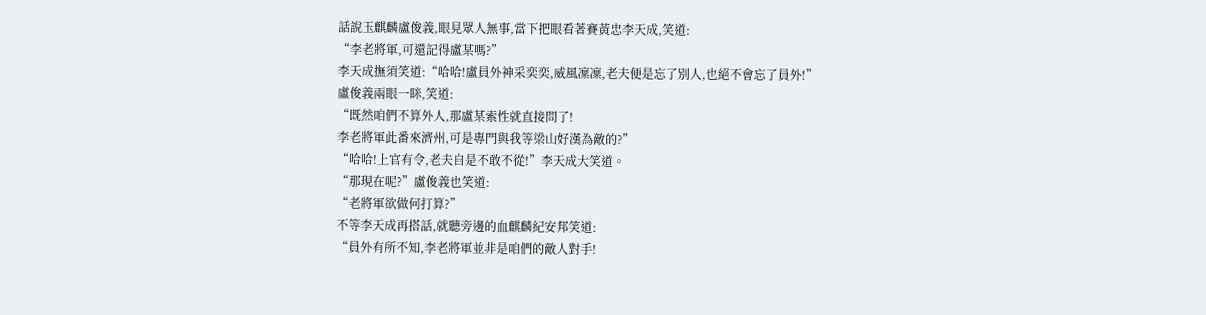話說玉麒麟盧俊義,眼見眾人無事,當下把眼看著賽黃忠李天成,笑道:
“李老將軍,可還記得盧某嗎?”
李天成撫須笑道:“哈哈!盧員外神采奕奕,威風凜凜,老夫便是忘了別人,也絕不會忘了員外!”
盧俊義兩眼一眯,笑道:
“既然咱們不算外人,那盧某索性就直接問了!
李老將軍此番來濟州,可是專門與我等梁山好漢為敵的?”
“哈哈!上官有令,老夫自是不敢不從!”李天成大笑道。
“那現在呢?”盧俊義也笑道:
“老將軍欲做何打算?”
不等李天成再搭話,就聽旁邊的血麒麟紀安邦笑道:
“員外有所不知,李老將軍並非是咱們的敵人對手!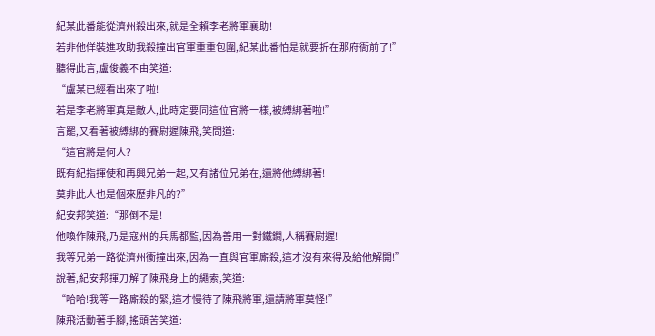紀某此番能從濟州殺出來,就是全賴李老將軍襄助!
若非他佯裝進攻助我殺撞出官軍重重包圍,紀某此番怕是就要折在那府衙前了!”
聽得此言,盧俊義不由笑道:
“盧某已經看出來了啦!
若是李老將軍真是敵人,此時定要同這位官將一樣,被縛綁著啦!”
言罷,又看著被縛綁的賽尉遲陳飛,笑問道:
“這官將是何人?
既有紀指揮使和再興兄弟一起,又有諸位兄弟在,還將他縛綁著!
莫非此人也是個來歷非凡的?”
紀安邦笑道:“那倒不是!
他喚作陳飛,乃是寇州的兵馬都監,因為善用一對鐵鐧,人稱賽尉遲!
我等兄弟一路從濟州衝撞出來,因為一直與官軍廝殺,這才沒有來得及給他解開!”
說著,紀安邦揮刀解了陳飛身上的繩索,笑道:
“哈哈!我等一路廝殺的緊,這才慢待了陳飛將軍,還請將軍莫怪!”
陳飛活動著手腳,搖頭苦笑道: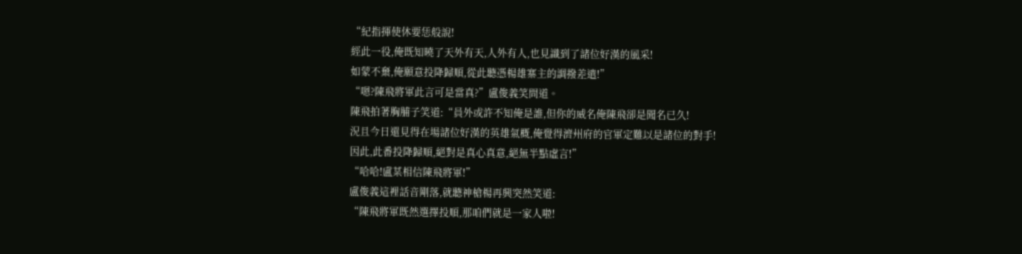“紀指揮使休要恁般說!
經此一役,俺既知曉了天外有天,人外有人,也見識到了諸位好漢的風采!
如蒙不棄,俺願意投降歸順,從此聽憑楊雄寨主的調撥差遣!”
“嗯?陳飛將軍此言可是當真?”盧俊義笑問道。
陳飛拍著胸脯子笑道:“員外或許不知俺是誰,但你的威名俺陳飛卻是聞名已久!
況且今日還見得在場諸位好漢的英雄氣概,俺覺得濟州府的官軍定難以是諸位的對手!
因此,此番投降歸順,絕對是真心真意,絕無半點虛言!”
“哈哈!盧某相信陳飛將軍!”
盧俊義這裡話音剛落,就聽神槍楊再興突然笑道:
“陳飛將軍既然選擇投順,那咱們就是一家人啦!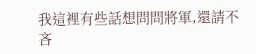我這裡有些話想問問將軍,還請不吝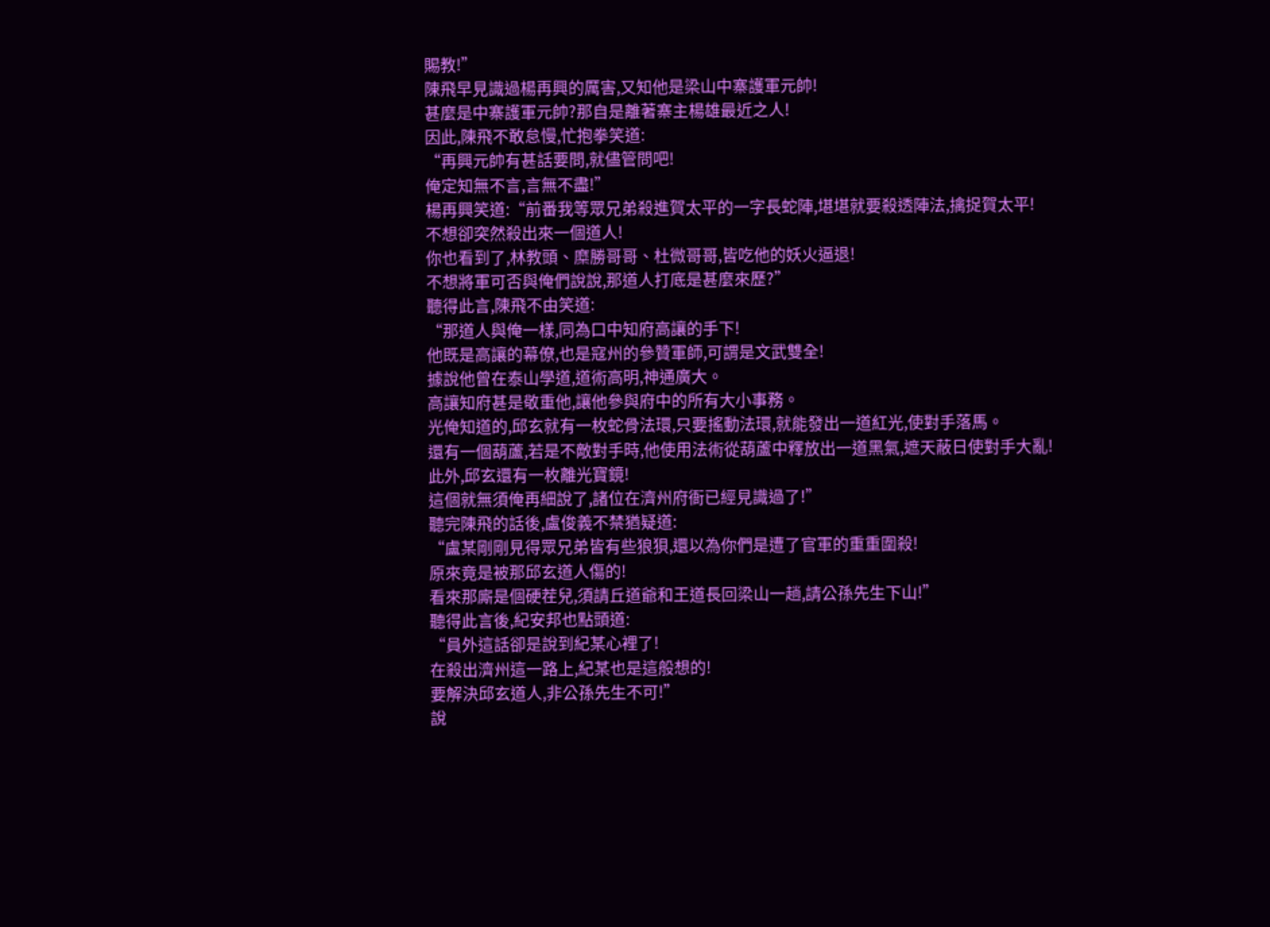賜教!”
陳飛早見識過楊再興的厲害,又知他是梁山中寨護軍元帥!
甚麼是中寨護軍元帥?那自是離著寨主楊雄最近之人!
因此,陳飛不敢怠慢,忙抱拳笑道:
“再興元帥有甚話要問,就儘管問吧!
俺定知無不言,言無不盡!”
楊再興笑道:“前番我等眾兄弟殺進賀太平的一字長蛇陣,堪堪就要殺透陣法,擒捉賀太平!
不想卻突然殺出來一個道人!
你也看到了,林教頭、糜勝哥哥、杜微哥哥,皆吃他的妖火逼退!
不想將軍可否與俺們說說,那道人打底是甚麼來歷?”
聽得此言,陳飛不由笑道:
“那道人與俺一樣,同為口中知府高讓的手下!
他既是高讓的幕僚,也是寇州的參贊軍師,可謂是文武雙全!
據說他曾在泰山學道,道術高明,神通廣大。
高讓知府甚是敬重他,讓他參與府中的所有大小事務。
光俺知道的,邱玄就有一枚蛇骨法環,只要搖動法環,就能發出一道紅光,使對手落馬。
還有一個葫蘆,若是不敵對手時,他使用法術從葫蘆中釋放出一道黑氣,遮天蔽日使對手大亂!
此外,邱玄還有一枚離光寶鏡!
這個就無須俺再細說了,諸位在濟州府衙已經見識過了!”
聽完陳飛的話後,盧俊義不禁猶疑道:
“盧某剛剛見得眾兄弟皆有些狼狽,還以為你們是遭了官軍的重重圍殺!
原來竟是被那邱玄道人傷的!
看來那廝是個硬茬兒,須請丘道爺和王道長回梁山一趟,請公孫先生下山!”
聽得此言後,紀安邦也點頭道:
“員外這話卻是說到紀某心裡了!
在殺出濟州這一路上,紀某也是這般想的!
要解決邱玄道人,非公孫先生不可!”
說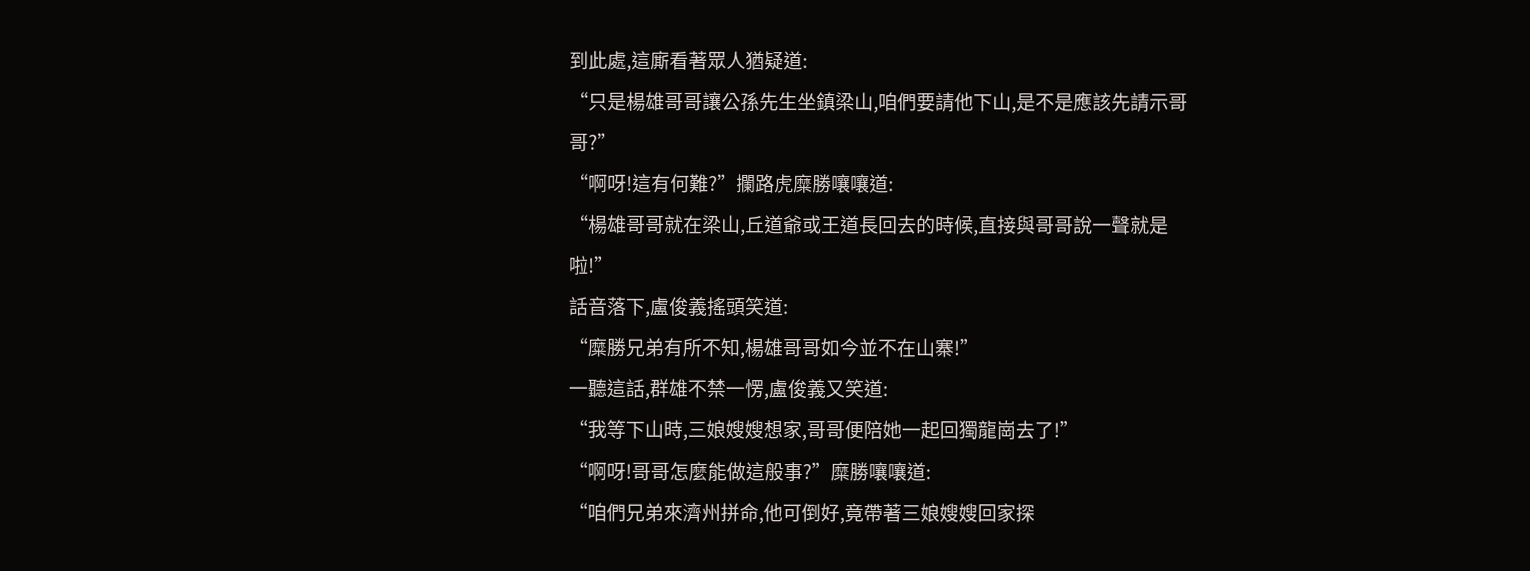到此處,這廝看著眾人猶疑道:
“只是楊雄哥哥讓公孫先生坐鎮梁山,咱們要請他下山,是不是應該先請示哥哥?”
“啊呀!這有何難?”攔路虎糜勝嚷嚷道:
“楊雄哥哥就在梁山,丘道爺或王道長回去的時候,直接與哥哥說一聲就是啦!”
話音落下,盧俊義搖頭笑道:
“糜勝兄弟有所不知,楊雄哥哥如今並不在山寨!”
一聽這話,群雄不禁一愣,盧俊義又笑道:
“我等下山時,三娘嫂嫂想家,哥哥便陪她一起回獨龍崗去了!”
“啊呀!哥哥怎麼能做這般事?”糜勝嚷嚷道:
“咱們兄弟來濟州拼命,他可倒好,竟帶著三娘嫂嫂回家探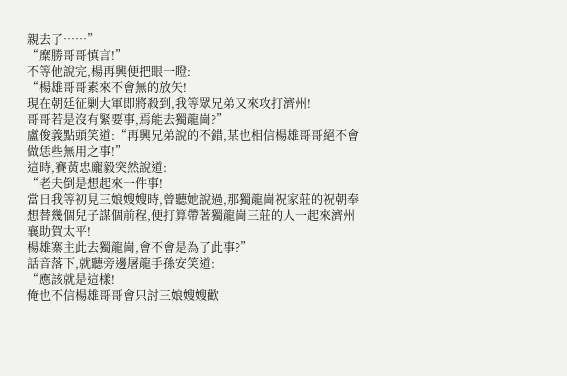親去了……”
“糜勝哥哥慎言!”
不等他說完,楊再興便把眼一瞪:
“楊雄哥哥素來不會無的放矢!
現在朝廷征剿大軍即將殺到,我等眾兄弟又來攻打濟州!
哥哥若是沒有緊要事,焉能去獨龍崗?”
盧俊義點頭笑道:“再興兄弟說的不錯,某也相信楊雄哥哥絕不會做恁些無用之事!”
這時,賽黃忠龐毅突然說道:
“老夫倒是想起來一件事!
當日我等初見三娘嫂嫂時,曾聽她說過,那獨龍崗祝家莊的祝朝奉想替幾個兒子謀個前程,便打算帶著獨龍崗三莊的人一起來濟州襄助賀太平!
楊雄寨主此去獨龍崗,會不會是為了此事?”
話音落下,就聽旁邊屠龍手孫安笑道:
“應該就是這樣!
俺也不信楊雄哥哥會只討三娘嫂嫂歡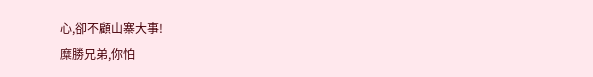心,卻不顧山寨大事!
糜勝兄弟,你怕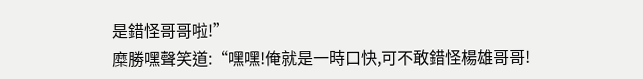是錯怪哥哥啦!”
糜勝嘿聲笑道:“嘿嘿!俺就是一時口快,可不敢錯怪楊雄哥哥!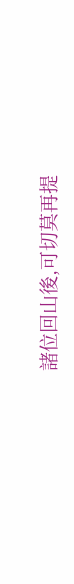諸位回山後,可切莫再提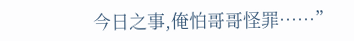今日之事,俺怕哥哥怪罪……”